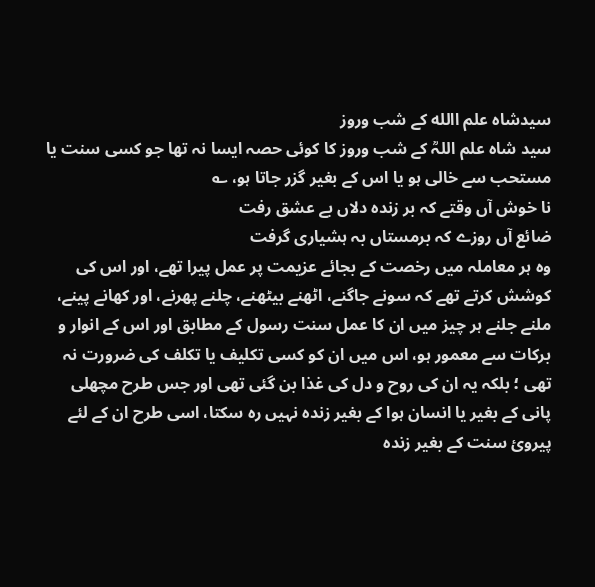سیدشاہ علم االله کے شب وروز
سید شاہ علم اللہؒ کے شب وروز کا کوئی حصہ ایسا نہ تھا جو کسی سنت یا مستحب سے خالی ہو یا اس کے بغیر گزر جاتا ہو، ؎
نا خوش آں وقتے کہ بر زندہ دلاں بے عشق رفت
ضائع آں روزے کہ برمستاں بہ ہشیاری گرفت
وہ ہر معاملہ میں رخصت کے بجائے عزیمت پر عمل پیرا تھے، اور اس کی کوشش کرتے تھے کہ سونے جاگنے، اٹھنے بیٹھنے، چلنے پھرنے، اور کھانے پینے، ملنے جلنے ہر چیز میں ان کا عمل سنت رسول کے مطابق اور اس کے انوار و برکات سے معمور ہو، اس میں ان کو کسی تکلیف یا تکلف کی ضرورت نہ تھی ؛ بلکہ یہ ان کی روح و دل کی غذا بن گئی تھی اور جس طرح مچھلی پانی کے بغیر یا انسان ہوا کے بغیر زندہ نہیں رہ سکتا، اسی طرح ان کے لئے پیروئ سنت کے بغیر زندہ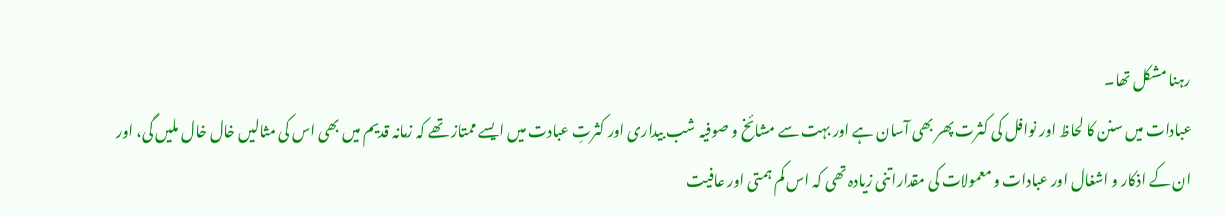رہنا مشکل تھا۔
عبادات میں سنن کا لحاظ اور نوافل کی کثرت پھر بھی آسان ہے اور بہت سے مشائخ و صوفیہ شب بیداری اور کثرتِ عبادت میں ایسے ممتاز تھے کہ زمانہ قدیم میں بھی اس کی مثالیں خال خال ملیں گی، اور ان کے اذکار و اشغال اور عبادات و معمولات کی مقداراتنی زیادہ تھی کہ اس کم ہمتی اور عافیت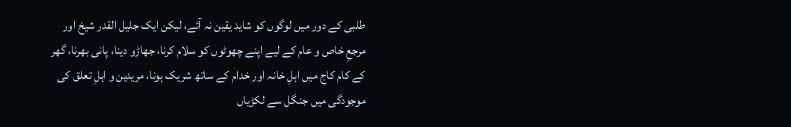طلبی کے دور میں لوگوں کو شاید یقین نہ آئے، لیکن ایک جلیل القدر شیخ اور مرجعِ خاص و عام کے لیے اپنے چھوٹوں کو سلام کرنا، جھاڑو دینا، پانی بھرنا، گھر کے کام کاج میں اہلِ خانہ اور خدام کے ساتھ شریک ہونا، مریدین و اہلِ تعلق کی موجودگی میں جنگل سے لکڑیاں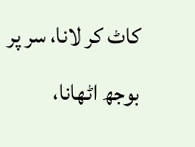کاٹ کر لانا، سر پر بوجھ اٹھانا،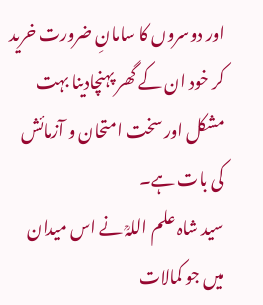اور دوسروں کا سامانِ ضرورت خرید کر خود ان کے گھر پہنچادینا بہت مشکل اور سخت امتحان و آزمائش کی بات ہے۔
سید شاہ علم اللہؒ نے اس میدان میں جو کمالات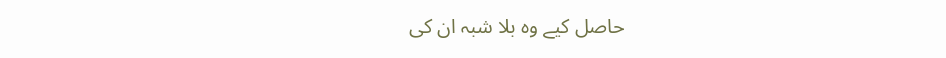حاصل کیے وہ بلا شبہ ان کی